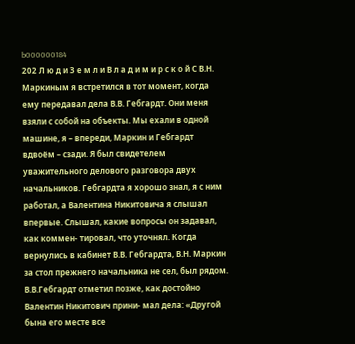b000000184
202 Л ю д и З е м л и В л а д и м и р с к о й С В.Н. Маркиным я встретился в тот момент, когда ему передавал дела В.В. Гебгардт. Они меня взяли с собой на объекты. Мы ехали в одной машине, я – впереди, Маркин и Гебгардт вдвоём – сзади. Я был свидетелем уважительного делового разговора двух начальников. Гебгардта я хорошо знал, я с ним работал, а Валентина Никитовича я слышал впервые. Слышал, какие вопросы он задавал, как коммен- тировал, что уточнял. Когда вернулись в кабинет В.В. Гебгардта, В.Н. Маркин за стол прежнего начальника не сел, был рядом. В.В.Гебгардт отметил позже, как достойно Валентин Никитович прини- мал дела: «Другой бына его месте все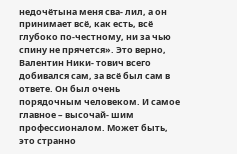недочётына меня сва- лил, а он принимает всё, как есть, всё глубоко по-честному, ни за чью спину не прячется». Это верно, Валентин Ники- тович всего добивался сам, за всё был сам в ответе. Он был очень порядочным человеком. И самое главное – высочай- шим профессионалом. Может быть, это странно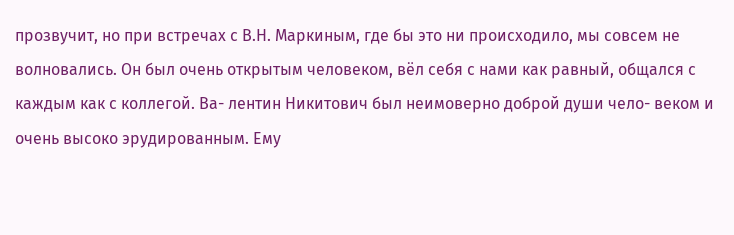прозвучит, но при встречах с В.Н. Маркиным, где бы это ни происходило, мы совсем не волновались. Он был очень открытым человеком, вёл себя с нами как равный, общался с каждым как с коллегой. Ва- лентин Никитович был неимоверно доброй души чело- веком и очень высоко эрудированным. Ему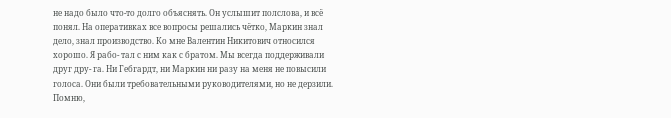не надо было что-то долго объяснять. Он услышит полслова, и всё понял. На оперативках все вопросы решались чётко, Маркин знал дело, знал производство. Ко мне Валентин Никитович относился хорошо. Я рабо- тал с ним как с братом. Мы всегда поддерживали друг дру- га. Ни Гебгардт, ни Маркин ни разу на меня не повысили голоса. Они были требовательными руководителями, но не дерзили. Помню,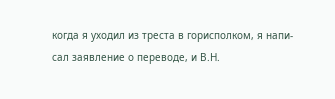когда я уходил из треста в горисполком, я напи- сал заявление о переводе, и В.Н.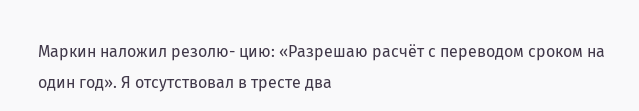Маркин наложил резолю- цию: «Разрешаю расчёт с переводом сроком на один год». Я отсутствовал в тресте два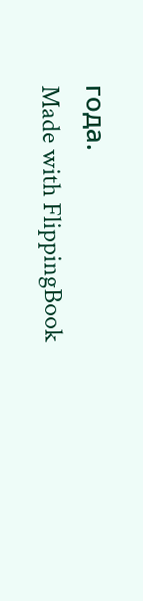года.
Made with FlippingBook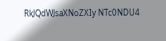RkJQdWJsaXNoZXIy NTc0NDU4